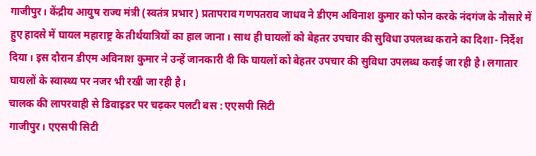गाजीपुर। केंद्रीय आयुष राज्य मंत्री (स्वतंत्र प्रभार) प्रतापराव गणपतराव जाधव ने डीएम अविनाश कुमार को फोन करके नंदगंज के नौसारे में हुए हादसे में घायल महाराष्ट्र के तीर्थयात्रियों का हाल जाना। साथ ही घायलों को बेहतर उपचार की सुविधा उपलब्ध कराने का दिशा- निर्देश दिया। इस दौरान डीएम अविनाश कुमार ने उन्हें जानकारी दी कि घायलों को बेहतर उपचार की सुविधा उपलब्ध कराई जा रही है। लगातार घायलों के स्वास्थ्य पर नजर भी रखी जा रही है।
चालक की लापरवाही से डिवाइडर पर चढ़कर पलटी बस : एएसपी सिटी
गाजीपुर। एएसपी सिटी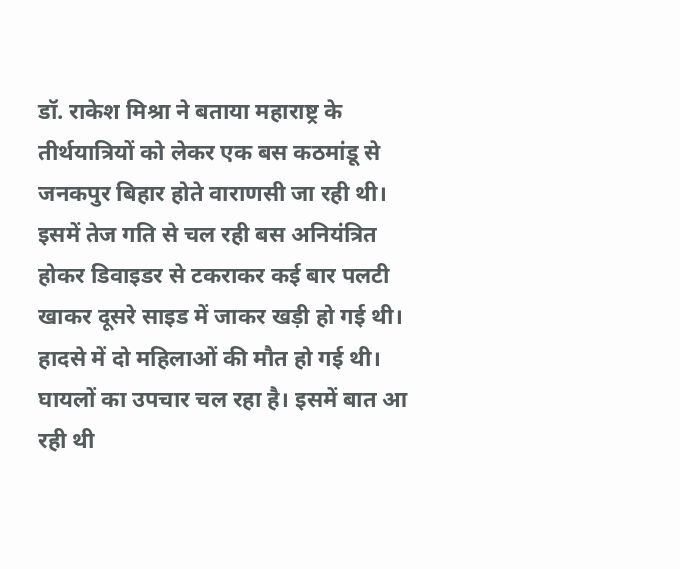डॉ. राकेश मिश्रा ने बताया महाराष्ट्र के तीर्थयात्रियों को लेकर एक बस कठमांडू से जनकपुर बिहार होते वाराणसी जा रही थी। इसमें तेज गति से चल रही बस अनियंत्रित होकर डिवाइडर से टकराकर कई बार पलटी खाकर दूसरे साइड में जाकर खड़ी हो गई थी। हादसे में दो महिलाओं की मौत हो गई थी। घायलों का उपचार चल रहा है। इसमें बात आ रही थी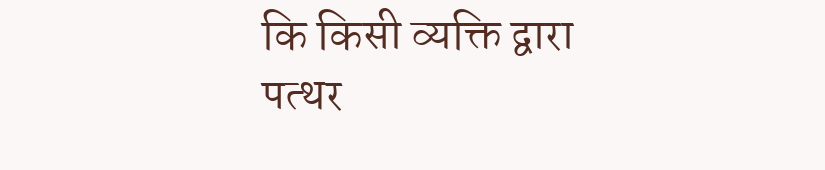कि किसी व्यक्ति द्वारा पत्थर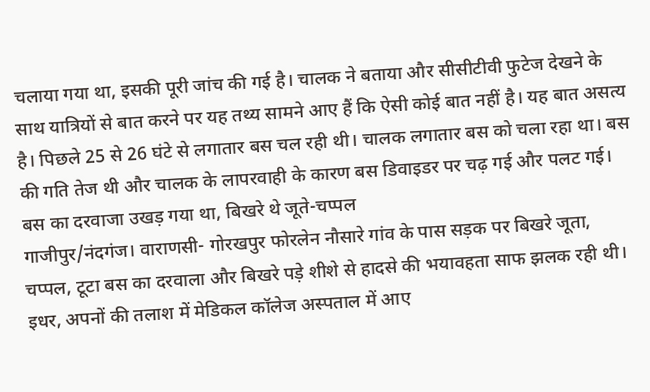चलाया गया था, इसकी पूरी जांच की गई है। चालक ने बताया और सीसीटीवी फुटेज देखने के साथ यात्रियों से बात करने पर यह तथ्य सामने आए हैं कि ऐसी कोई बात नहीं है। यह बात असत्य है। पिछले 25 से 26 घंटे से लगातार बस चल रही थी। चालक लगातार बस को चला रहा था। बस की गति तेज थी और चालक के लापरवाही के कारण बस डिवाइडर पर चढ़ गई और पलट गई।
बस का दरवाजा उखड़ गया था, बिखरे थे जूते-चप्पल
गाजीपुर/नंदगंज। वाराणसी- गोरखपुर फोरलेन नौसारे गांव के पास सड़क पर बिखरे जूता, चप्पल, टूटा बस का दरवाला और बिखरे पड़े शीशे से हादसे की भयावहता साफ झलक रही थी। इधर, अपनों की तलाश में मेडिकल कॉलेज अस्पताल में आए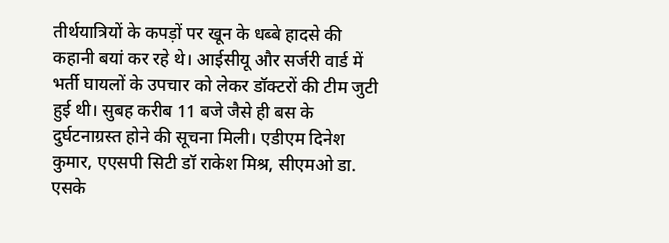तीर्थयात्रियों के कपड़ों पर खून के धब्बे हादसे की कहानी बयां कर रहे थे। आईसीयू और सर्जरी वार्ड में भर्ती घायलों के उपचार को लेकर डॉक्टरों की टीम जुटी हुई थी। सुबह करीब 11 बजे जैसे ही बस के दुर्घटनाग्रस्त होने की सूचना मिली। एडीएम दिनेश कुमार, एएसपी सिटी डॉ राकेश मिश्र, सीएमओ डा. एसके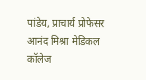पांडेय, प्राचार्य प्रोफेसर आनंद मिश्रा मेडिकल कॉलेज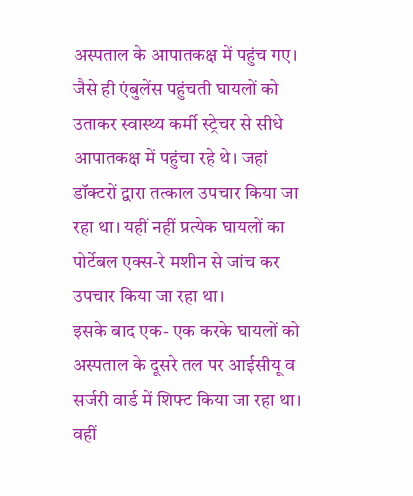अस्पताल के आपातकक्ष में पहुंच गए। जैसे ही एंबुलेंस पहुंचती घायलों को उताकर स्वास्थ्य कर्मी स्ट्रेचर से सीधे आपातकक्ष में पहुंचा रहे थे। जहां डॉक्टरों द्वारा तत्काल उपचार किया जा रहा था। यहीं नहीं प्रत्येक घायलों का पोर्टेबल एक्स-रे मशीन से जांच कर उपचार किया जा रहा था।
इसके बाद एक- एक करके घायलों को अस्पताल के दूसरे तल पर आईसीयू व सर्जरी वार्ड में शिफ्ट किया जा रहा था। वहीं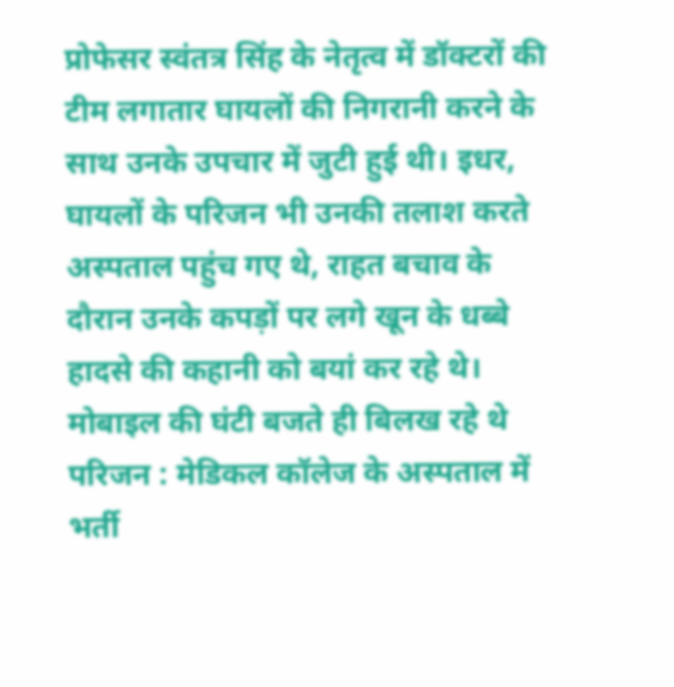प्रोफेसर स्वंतत्र सिंह के नेतृत्व में डॉक्टरों की टीम लगातार घायलों की निगरानी करने के साथ उनके उपचार में जुटी हुई थी। इधर, घायलों के परिजन भी उनकी तलाश करते अस्पताल पहुंच गए थे, राहत बचाव के दौरान उनके कपड़ों पर लगे खून के धब्बे हादसे की कहानी को बयां कर रहे थे। मोबाइल की घंटी बजते ही बिलख रहे थे परिजन : मेडिकल कॉलेज के अस्पताल में भर्ती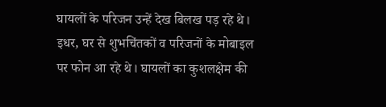घायलों के परिजन उन्हें देख बिलख पड़ रहे थे। इधर, घर से शुभचिंतकों व परिजनों के मोबाइल पर फोन आ रहे थे। घायलों का कुशलक्षेम की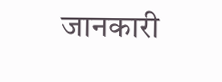जानकारी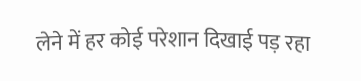लेने में हर कोई परेशान दिखाई पड़ रहा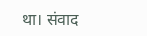था। संवाद